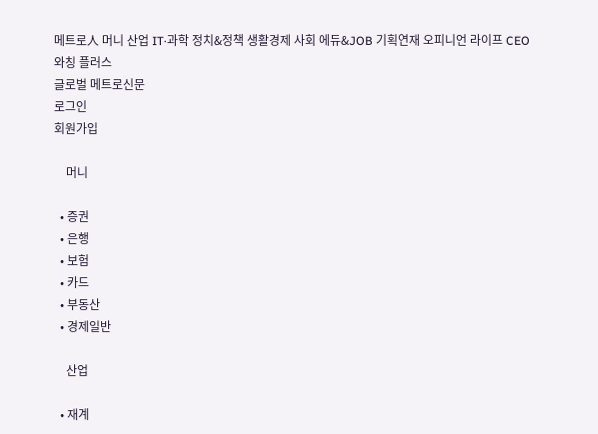메트로人 머니 산업 IT·과학 정치&정책 생활경제 사회 에듀&JOB 기획연재 오피니언 라이프 CEO와칭 플러스
글로벌 메트로신문
로그인
회원가입

    머니

  • 증권
  • 은행
  • 보험
  • 카드
  • 부동산
  • 경제일반

    산업

  • 재계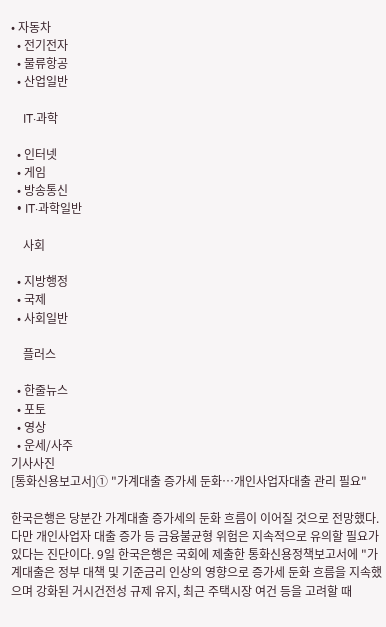• 자동차
  • 전기전자
  • 물류항공
  • 산업일반

    IT·과학

  • 인터넷
  • 게임
  • 방송통신
  • IT·과학일반

    사회

  • 지방행정
  • 국제
  • 사회일반

    플러스

  • 한줄뉴스
  • 포토
  • 영상
  • 운세/사주
기사사진
[통화신용보고서]① "가계대출 증가세 둔화…개인사업자대출 관리 필요"

한국은행은 당분간 가계대출 증가세의 둔화 흐름이 이어질 것으로 전망했다. 다만 개인사업자 대출 증가 등 금융불균형 위험은 지속적으로 유의할 필요가 있다는 진단이다. 9일 한국은행은 국회에 제출한 통화신용정책보고서에 "가계대출은 정부 대책 및 기준금리 인상의 영향으로 증가세 둔화 흐름을 지속했으며 강화된 거시건전성 규제 유지, 최근 주택시장 여건 등을 고려할 때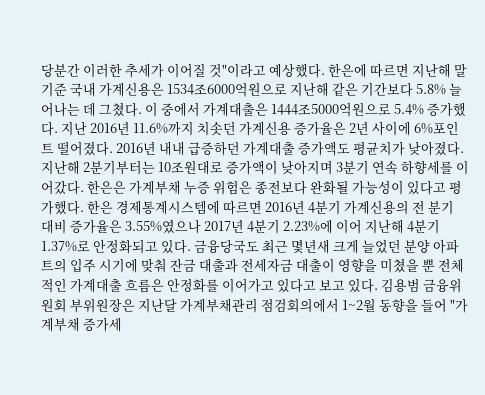당분간 이러한 추세가 이어질 것"이라고 예상했다. 한은에 따르면 지난해 말 기준 국내 가계신용은 1534조6000억원으로 지난해 같은 기간보다 5.8% 늘어나는 데 그쳤다. 이 중에서 가계대출은 1444조5000억원으로 5.4% 증가했다. 지난 2016년 11.6%까지 치솟던 가계신용 증가율은 2년 사이에 6%포인트 떨어졌다. 2016년 내내 급증하던 가계대출 증가액도 평균치가 낮아졌다. 지난해 2분기부터는 10조원대로 증가액이 낮아지며 3분기 연속 하향세를 이어갔다. 한은은 가계부채 누증 위험은 종전보다 완화될 가능성이 있다고 평가했다. 한은 경제통계시스템에 따르면 2016년 4분기 가계신용의 전 분기 대비 증가율은 3.55%였으나 2017년 4분기 2.23%에 이어 지난해 4분기 1.37%로 안정화되고 있다. 금융당국도 최근 몇년새 크게 늘었던 분양 아파트의 입주 시기에 맞춰 잔금 대출과 전세자금 대출이 영향을 미쳤을 뿐 전체적인 가계대출 흐름은 안정화를 이어가고 있다고 보고 있다. 김용범 금융위원회 부위원장은 지난달 가계부채관리 점검회의에서 1~2월 동향을 들어 "가계부채 증가세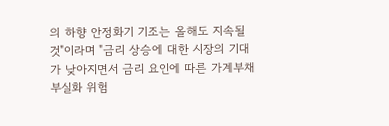의 하향 안정화기 기조는 올해도 지속될 것"이라며 "금리 상승에 대한 시장의 기대가 낮아지면서 금리 요인에 따른 가계부채 부실화 위험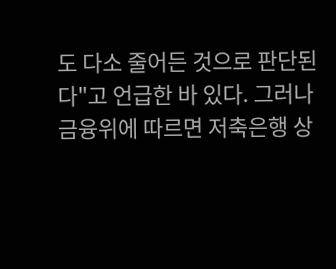도 다소 줄어든 것으로 판단된다"고 언급한 바 있다. 그러나 금융위에 따르면 저축은행 상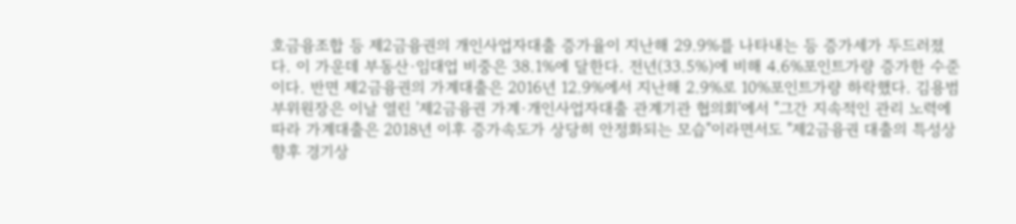호금융조합 등 제2금융권의 개인사업자대출 증가율이 지난해 29.9%를 나타내는 등 증가세가 두드러졌다. 이 가운데 부동산·임대업 비중은 38.1%에 달한다. 전년(33.5%)에 비해 4.6%포인트가량 증가한 수준이다. 반면 제2금융권의 가계대출은 2016년 12.9%에서 지난해 2.9%로 10%포인트가량 하락했다. 김용범 부위원장은 이날 열린 '제2금융권 가계·개인사업자대출 관계기관 협의회'에서 "그간 지속적인 관리 노력에 따라 가계대출은 2018년 이후 증가속도가 상당히 안정화되는 모습"이라면서도 "제2금융권 대출의 특성상 향후 경기상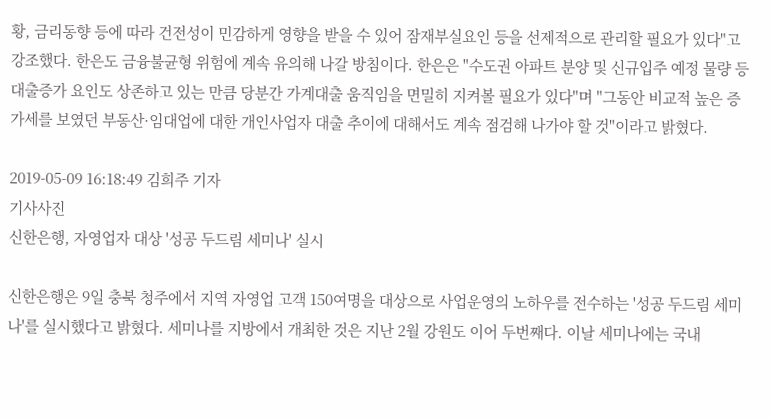황, 금리동향 등에 따라 건전성이 민감하게 영향을 받을 수 있어 잠재부실요인 등을 선제적으로 관리할 필요가 있다"고 강조했다. 한은도 금융불균형 위험에 계속 유의해 나갈 방침이다. 한은은 "수도권 아파트 분양 및 신규입주 예정 물량 등 대출증가 요인도 상존하고 있는 만큼 당분간 가계대출 움직임을 면밀히 지켜볼 필요가 있다"며 "그동안 비교적 높은 증가세를 보였던 부동산·임대업에 대한 개인사업자 대출 추이에 대해서도 계속 점검해 나가야 할 것"이라고 밝혔다.

2019-05-09 16:18:49 김희주 기자
기사사진
신한은행, 자영업자 대상 '성공 두드림 세미나' 실시

신한은행은 9일 충북 청주에서 지역 자영업 고객 150여명을 대상으로 사업운영의 노하우를 전수하는 '성공 두드림 세미나'를 실시했다고 밝혔다. 세미나를 지방에서 개최한 것은 지난 2월 강원도 이어 두번째다. 이날 세미나에는 국내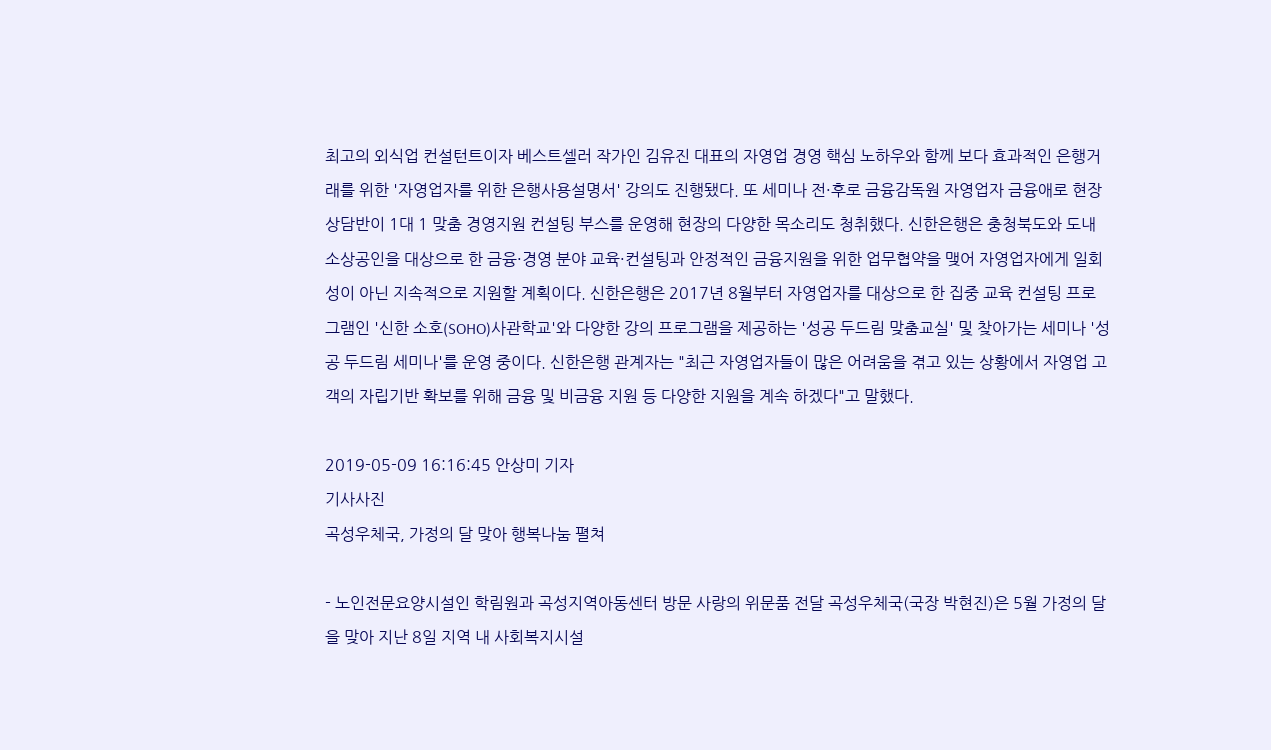최고의 외식업 컨설턴트이자 베스트셀러 작가인 김유진 대표의 자영업 경영 핵심 노하우와 함께 보다 효과적인 은행거래를 위한 '자영업자를 위한 은행사용설명서' 강의도 진행됐다. 또 세미나 전·후로 금융감독원 자영업자 금융애로 현장상담반이 1대 1 맞춤 경영지원 컨설팅 부스를 운영해 현장의 다양한 목소리도 청취했다. 신한은행은 충청북도와 도내 소상공인을 대상으로 한 금융·경영 분야 교육·컨설팅과 안정적인 금융지원을 위한 업무협약을 맺어 자영업자에게 일회성이 아닌 지속적으로 지원할 계획이다. 신한은행은 2017년 8월부터 자영업자를 대상으로 한 집중 교육 컨설팅 프로그램인 '신한 소호(SOHO)사관학교'와 다양한 강의 프로그램을 제공하는 '성공 두드림 맞춤교실' 및 찾아가는 세미나 '성공 두드림 세미나'를 운영 중이다. 신한은행 관계자는 "최근 자영업자들이 많은 어려움을 겪고 있는 상황에서 자영업 고객의 자립기반 확보를 위해 금융 및 비금융 지원 등 다양한 지원을 계속 하겠다"고 말했다.

2019-05-09 16:16:45 안상미 기자
기사사진
곡성우체국, 가정의 달 맞아 행복나눔 펼쳐

- 노인전문요양시설인 학림원과 곡성지역아동센터 방문 사랑의 위문품 전달 곡성우체국(국장 박현진)은 5월 가정의 달을 맞아 지난 8일 지역 내 사회복지시설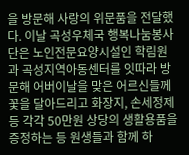을 방문해 사랑의 위문품을 전달했다. 이날 곡성우체국 행복나눔봉사단은 노인전문요양시설인 학림원과 곡성지역아동센터를 잇따라 방문해 어버이날을 맞은 어르신들께 꽃을 달아드리고 화장지, 손세정제 등 각각 50만원 상당의 생활용품을 증정하는 등 원생들과 함께 하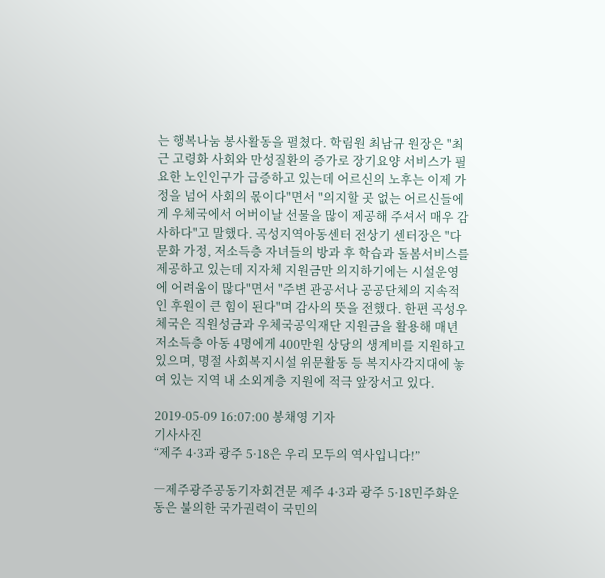는 행복나눔 봉사활동을 펼쳤다. 학림원 최남규 원장은 "최근 고령화 사회와 만성질환의 증가로 장기요양 서비스가 필요한 노인인구가 급증하고 있는데 어르신의 노후는 이제 가정을 넘어 사회의 몫이다"면서 "의지할 곳 없는 어르신들에게 우체국에서 어버이날 선물을 많이 제공해 주셔서 매우 감사하다"고 말했다. 곡성지역아동센터 전상기 센터장은 "다문화 가정, 저소득층 자녀들의 방과 후 학습과 돌봄서비스를 제공하고 있는데 지자체 지원금만 의지하기에는 시설운영에 어려움이 많다"면서 "주변 관공서나 공공단체의 지속적인 후원이 큰 힘이 된다"며 감사의 뜻을 전했다. 한편 곡성우체국은 직원성금과 우체국공익재단 지원금을 활용해 매년 저소득층 아동 4명에게 400만원 상당의 생계비를 지원하고 있으며, 명절 사회복지시설 위문활동 등 복지사각지대에 놓여 있는 지역 내 소외계층 지원에 적극 앞장서고 있다.

2019-05-09 16:07:00 봉채영 기자
기사사진
“제주 4·3과 광주 5·18은 우리 모두의 역사입니다!”

―제주광주공동기자회견문 제주 4·3과 광주 5·18민주화운동은 불의한 국가권력이 국민의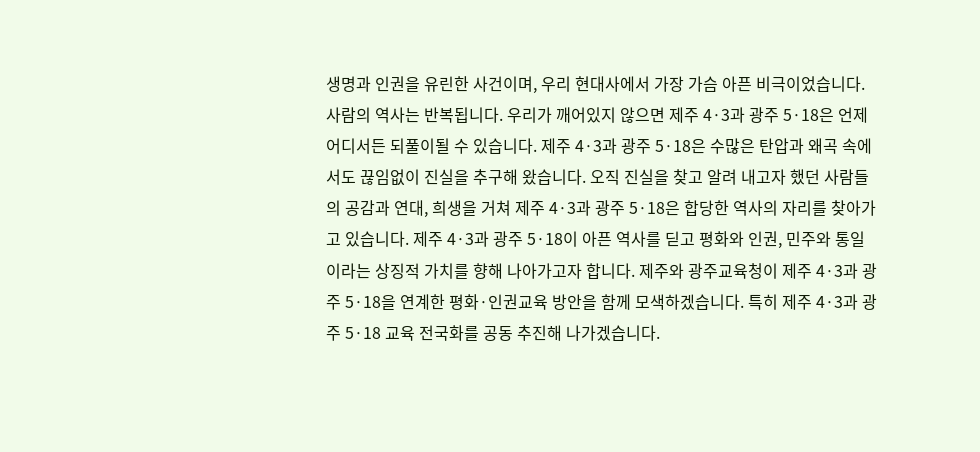생명과 인권을 유린한 사건이며, 우리 현대사에서 가장 가슴 아픈 비극이었습니다. 사람의 역사는 반복됩니다. 우리가 깨어있지 않으면 제주 4·3과 광주 5·18은 언제 어디서든 되풀이될 수 있습니다. 제주 4·3과 광주 5·18은 수많은 탄압과 왜곡 속에서도 끊임없이 진실을 추구해 왔습니다. 오직 진실을 찾고 알려 내고자 했던 사람들의 공감과 연대, 희생을 거쳐 제주 4·3과 광주 5·18은 합당한 역사의 자리를 찾아가고 있습니다. 제주 4·3과 광주 5·18이 아픈 역사를 딛고 평화와 인권, 민주와 통일이라는 상징적 가치를 향해 나아가고자 합니다. 제주와 광주교육청이 제주 4·3과 광주 5·18을 연계한 평화·인권교육 방안을 함께 모색하겠습니다. 특히 제주 4·3과 광주 5·18 교육 전국화를 공동 추진해 나가겠습니다.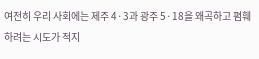여전히 우리 사회에는 제주 4·3과 광주 5·18을 왜곡하고 폄훼하려는 시도가 적지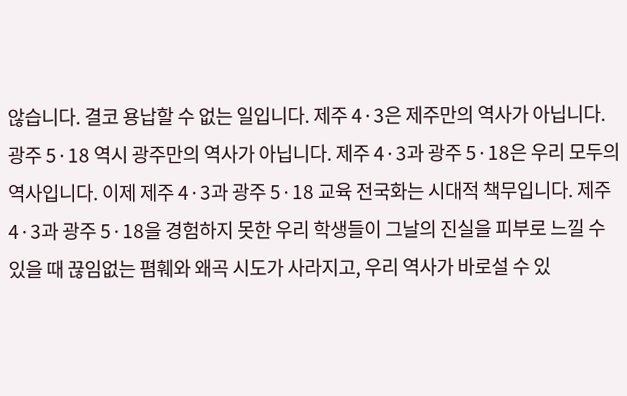않습니다. 결코 용납할 수 없는 일입니다. 제주 4·3은 제주만의 역사가 아닙니다. 광주 5·18 역시 광주만의 역사가 아닙니다. 제주 4·3과 광주 5·18은 우리 모두의 역사입니다. 이제 제주 4·3과 광주 5·18 교육 전국화는 시대적 책무입니다. 제주 4·3과 광주 5·18을 경험하지 못한 우리 학생들이 그날의 진실을 피부로 느낄 수 있을 때 끊임없는 폄훼와 왜곡 시도가 사라지고, 우리 역사가 바로설 수 있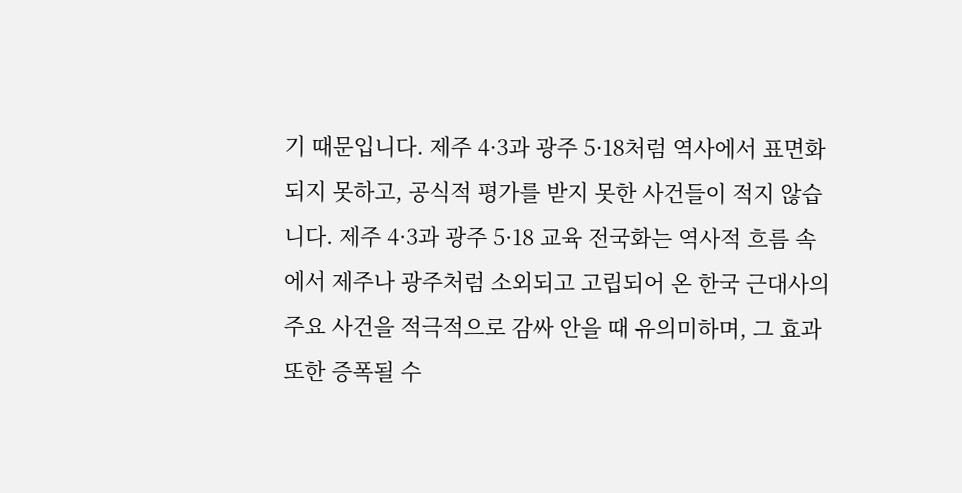기 때문입니다. 제주 4·3과 광주 5·18처럼 역사에서 표면화되지 못하고, 공식적 평가를 받지 못한 사건들이 적지 않습니다. 제주 4·3과 광주 5·18 교육 전국화는 역사적 흐름 속에서 제주나 광주처럼 소외되고 고립되어 온 한국 근대사의 주요 사건을 적극적으로 감싸 안을 때 유의미하며, 그 효과 또한 증폭될 수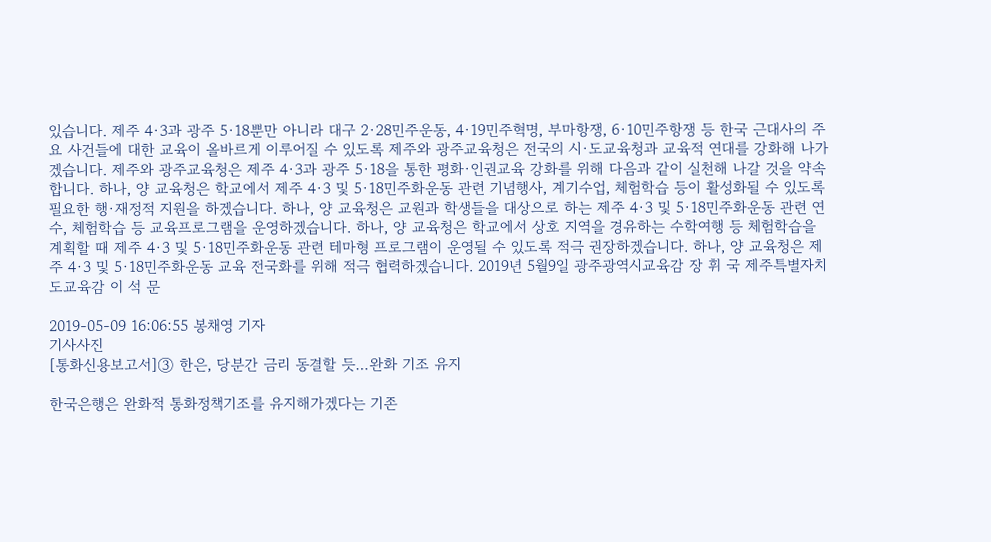있습니다. 제주 4·3과 광주 5·18뿐만 아니라 대구 2·28민주운동, 4·19민주혁명, 부마항쟁, 6·10민주항쟁 등 한국 근대사의 주요 사건들에 대한 교육이 올바르게 이루어질 수 있도록 제주와 광주교육청은 전국의 시·도교육청과 교육적 연대를 강화해 나가겠습니다. 제주와 광주교육청은 제주 4·3과 광주 5·18을 통한 평화·인권교육 강화를 위해 다음과 같이 실천해 나갈 것을 약속합니다. 하나, 양 교육청은 학교에서 제주 4·3 및 5·18민주화운동 관련 기념행사, 계기수업, 체험학습 등이 활성화될 수 있도록 필요한 행·재정적 지원을 하겠습니다. 하나, 양 교육청은 교원과 학생들을 대상으로 하는 제주 4·3 및 5·18민주화운동 관련 연수, 체험학습 등 교육프로그램을 운영하겠습니다. 하나, 양 교육청은 학교에서 상호 지역을 경유하는 수학여행 등 체험학습을 계획할 때 제주 4·3 및 5·18민주화운동 관련 테마형 프로그램이 운영될 수 있도록 적극 권장하겠습니다. 하나, 양 교육청은 제주 4·3 및 5·18민주화운동 교육 전국화를 위해 적극 협력하겠습니다. 2019년 5월9일 광주광역시교육감 장 휘 국 제주특별자치도교육감 이 석 문

2019-05-09 16:06:55 봉채영 기자
기사사진
[통화신용보고서]③ 한은, 당분간 금리 동결할 듯…완화 기조 유지

한국은행은 완화적 통화정책기조를 유지해가겠다는 기존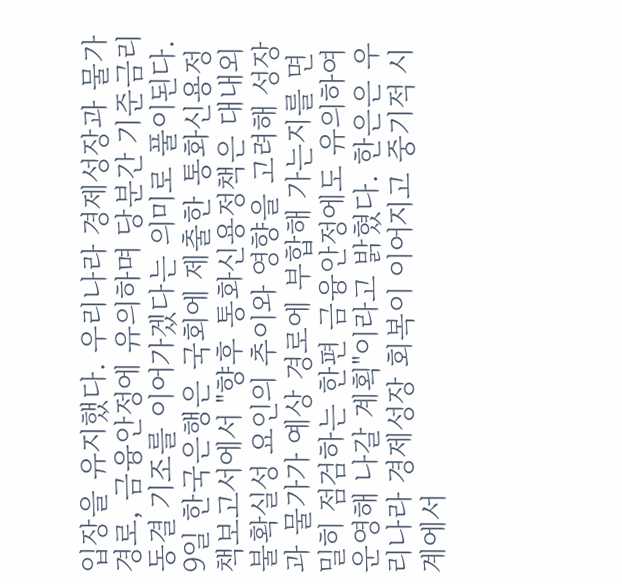입장을 유지했다. 우리나라 경제성장과 물가 경로, 금융안정에 유의하며 당분간 기준금리 동결 기조를 이어가겠다는 의미로 풀이된다. 9일 한국은행은 국회에 제출한 통화신용정책보고서에서 "향후 통화신용정책은 대내외 불확실성 요인의 추이와 영향을 고려해 성장과 물가가 예상 경로에 부합해 가는지를 면밀히 점검하는 한편 금융안정에도 유의하여 운영해 나갈 계획"이라고 밝혔다. 한은은 우리나라 경제성장 회복이 이어지고 중기적 시계에서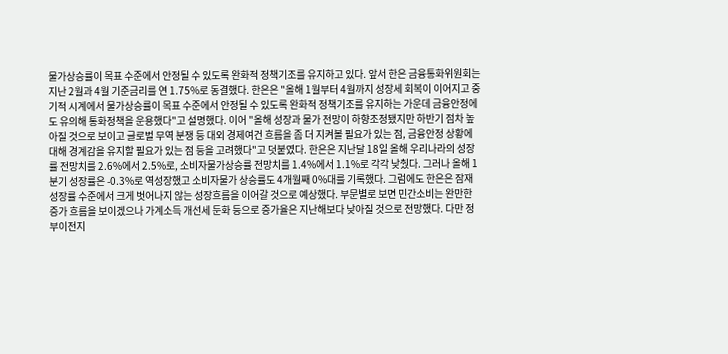물가상승률이 목표 수준에서 안정될 수 있도록 완화적 정책기조를 유지하고 있다. 앞서 한은 금융통화위원회는 지난 2월과 4월 기준금리를 연 1.75%로 동결했다. 한은은 "올해 1월부터 4월까지 성장세 회복이 이어지고 중기적 시계에서 물가상승률이 목표 수준에서 안정될 수 있도록 완화적 정책기조를 유지하는 가운데 금융안정에도 유의해 통화정책을 운용했다"고 설명했다. 이어 "올해 성장과 물가 전망이 하향조정됐지만 하반기 점차 높아질 것으로 보이고 글로벌 무역 분쟁 등 대외 경제여건 흐름을 좀 더 지켜볼 필요가 있는 점, 금융안정 상황에 대해 경계감을 유지할 필요가 있는 점 등을 고려했다"고 덧붙였다. 한은은 지난달 18일 올해 우리나라의 성장률 전망치를 2.6%에서 2.5%로, 소비자물가상승률 전망치를 1.4%에서 1.1%로 각각 낮췄다. 그러나 올해 1분기 성장률은 -0.3%로 역성장했고 소비자물가 상승률도 4개월째 0%대를 기록했다. 그럼에도 한은은 잠재성장률 수준에서 크게 벗어나지 않는 성장흐름을 이어갈 것으로 예상했다. 부문별로 보면 민간소비는 완만한 증가 흐름을 보이겠으나 가계소득 개선세 둔화 등으로 증가율은 지난해보다 낮아질 것으로 전망했다. 다만 정부이전지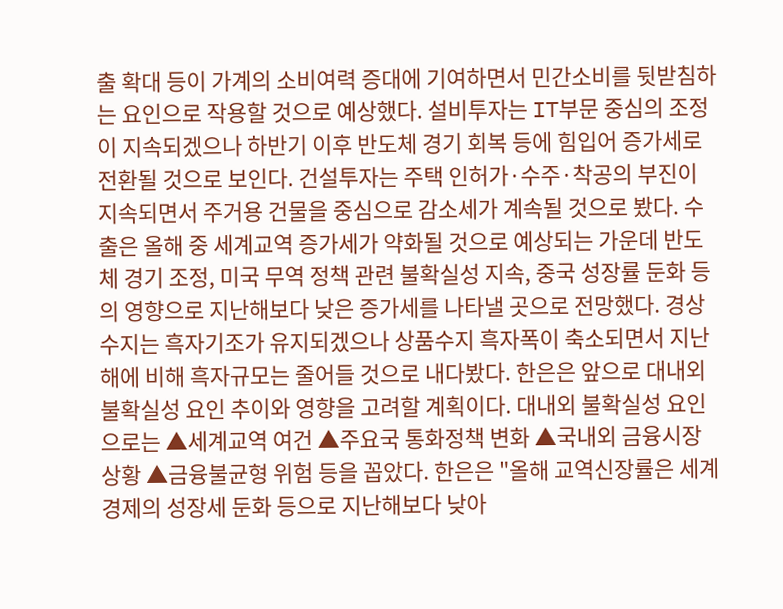출 확대 등이 가계의 소비여력 증대에 기여하면서 민간소비를 뒷받침하는 요인으로 작용할 것으로 예상했다. 설비투자는 IT부문 중심의 조정이 지속되겠으나 하반기 이후 반도체 경기 회복 등에 힘입어 증가세로 전환될 것으로 보인다. 건설투자는 주택 인허가·수주·착공의 부진이 지속되면서 주거용 건물을 중심으로 감소세가 계속될 것으로 봤다. 수출은 올해 중 세계교역 증가세가 약화될 것으로 예상되는 가운데 반도체 경기 조정, 미국 무역 정책 관련 불확실성 지속, 중국 성장률 둔화 등의 영향으로 지난해보다 낮은 증가세를 나타낼 곳으로 전망했다. 경상수지는 흑자기조가 유지되겠으나 상품수지 흑자폭이 축소되면서 지난해에 비해 흑자규모는 줄어들 것으로 내다봤다. 한은은 앞으로 대내외 불확실성 요인 추이와 영향을 고려할 계획이다. 대내외 불확실성 요인으로는 ▲세계교역 여건 ▲주요국 통화정책 변화 ▲국내외 금융시장 상황 ▲금융불균형 위험 등을 꼽았다. 한은은 "올해 교역신장률은 세계경제의 성장세 둔화 등으로 지난해보다 낮아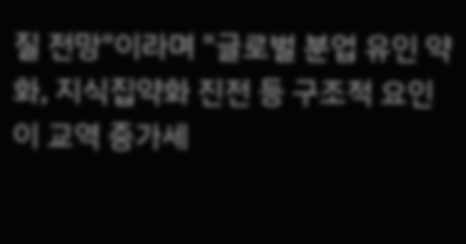질 전망"이라며 "글로벌 분업 유인 약화, 지식집약화 진전 등 구조적 요인이 교역 증가세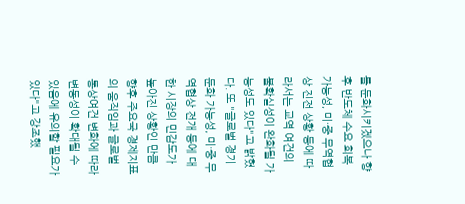를 둔화시키겠으나 향후 반도체 수요 회복 가능성, 미·중 무역협상 진전 상황 등에 따라서는 교역 여건의 불확실성이 완화될 가능성도 있다"고 밝혔다. 또 "글로벌 경기둔화 가능성, 미·중 무역협상 전개 등에 대한 시장의 민감도가 높아진 상황인 만큼 향후 주요국 경제지표의 움직임과 글로벌 통상여건 변화에 따라 변동성이 확대될 수 있음에 유의할 필요가 있다"고 강조했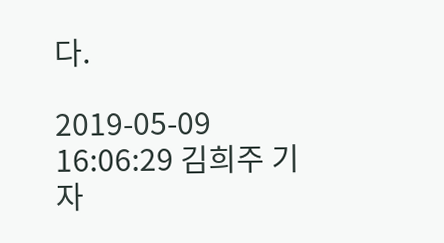다.

2019-05-09 16:06:29 김희주 기자